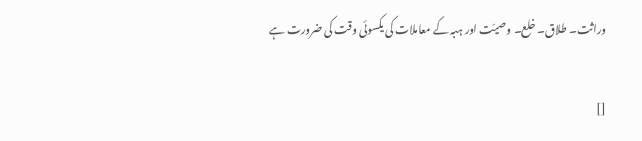وراثت۔ طلاق۔ خلع۔ وصیّت اور ہبہ کے معاملات کی یکسوئی وقت کی ضرورت ہے

[]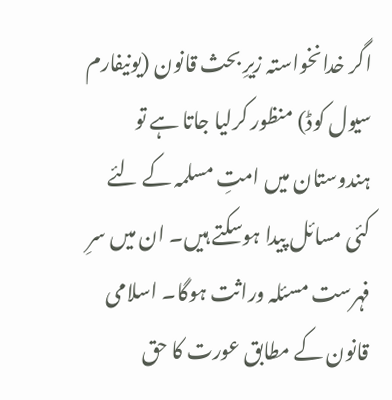اگر خدانخواستہ زیرِ بحث قانون (یونیفارم سیول کوڈ) منظور کرلیا جاتا ہے تو ہندوستان میں امتِ مسلمہ کے لئے کئی مسائل پیدا ہوسکتے ہیں۔ ان میں سرِ فہرست مسئلہ وراثت ہوگا۔ اسلامی قانون کے مطابق عورت کا حق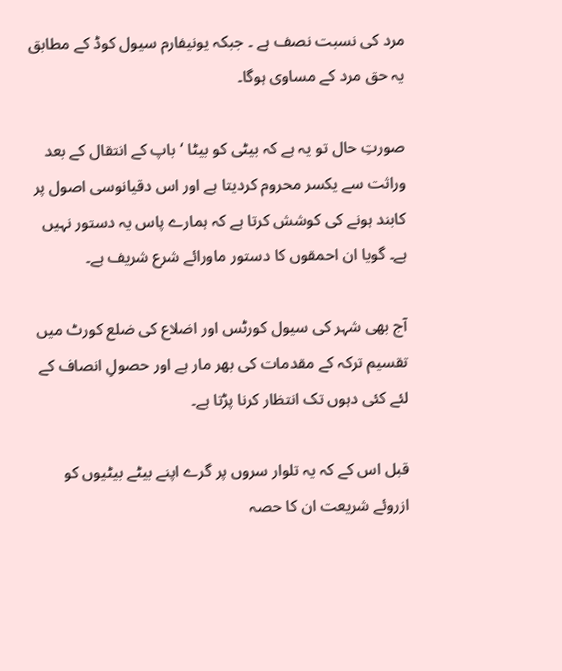مرد کی نسبت نصف ہے ۔ جبکہ یونیفارم سیول کوڈ کے مطابق یہ حق مرد کے مساوی ہوگا۔

صورتِ حال تو یہ ہے کہ بیٹی کو بیٹا ‘باپ کے انتقال کے بعد وراثت سے یکسر محروم کردیتا ہے اور اس دقیانوسی اصول پر کابند ہونے کی کوشش کرتا ہے کہ ہمارے پاس یہ دستور نہیں ہے۔ گویا ان احمقوں کا دستور ماورائے شرع شریف ہے۔

آج بھی شہر کی سیول کورٹس اور اضلاع کی ضلع کورٹ میں تقسیم ترکہ کے مقدمات کی بھر مار ہے اور حصولِ انصاف کے لئے کئی دہوں تک انتظار کرنا پڑتا ہے۔

قبل اس کے کہ یہ تلوار سروں پر گرے اپنے بیٹے بیٹیوں کو ازروئے شریعت ان کا حصہ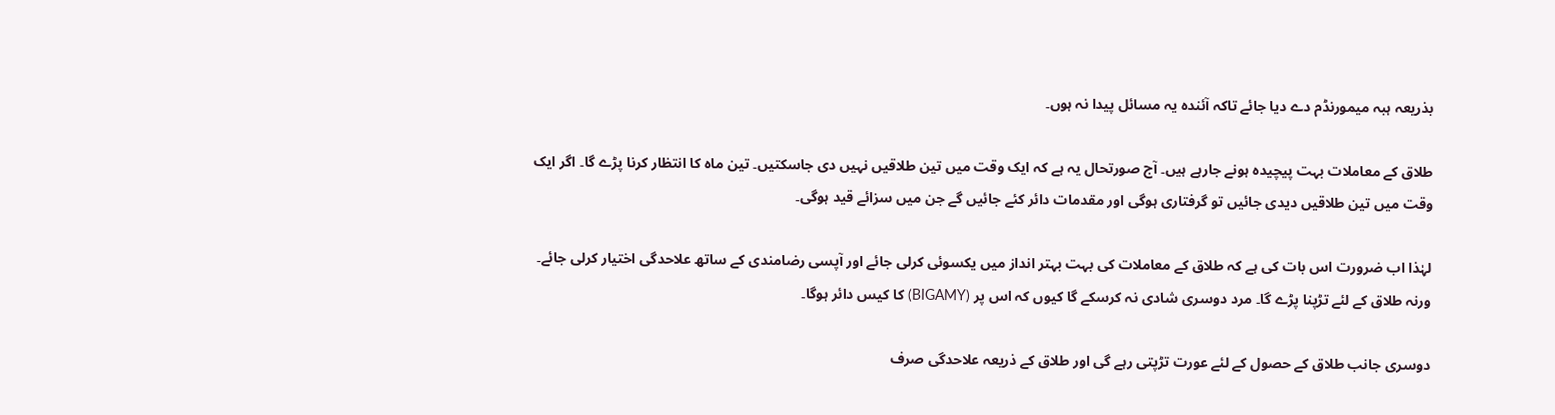بذریعہ ہبہ میمورنڈم دے دیا جائے تاکہ آئندہ یہ مسائل پیدا نہ ہوں۔

طلاق کے معاملات بہت پیچیدہ ہونے جارہے ہیں۔ آج صورتحال یہ ہے کہ ایک وقت میں تین طلاقیں نہیں دی جاسکتیں۔ تین ماہ کا انتظار کرنا پڑے گا۔ اگر ایک وقت میں تین طلاقیں دیدی جائیں تو گرفتاری ہوگی اور مقدمات دائر کئے جائیں گے جن میں سزائے قید ہوگی۔

لہٰذا اب ضرورت اس بات کی ہے کہ طلاق کے معاملات کی بہت بہتر انداز میں یکسوئی کرلی جائے اور آپسی رضامندی کے ساتھ علاحدگی اختیار کرلی جائے۔ ورنہ طلاق کے لئے تڑپنا پڑے گا۔ مرد دوسری شادی نہ کرسکے گا کیوں کہ اس پر (BIGAMY) کا کیس دائر ہوگا۔

دوسری جانب طلاق کے حصول کے لئے عورت تڑپتی رہے گی اور طلاق کے ذریعہ علاحدگی صرف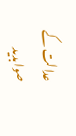عدالت کے صوابدید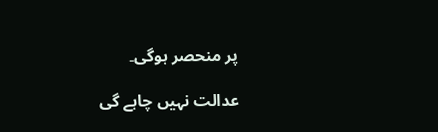پر منحصر ہوگی۔

عدالت نہیں چاہے گی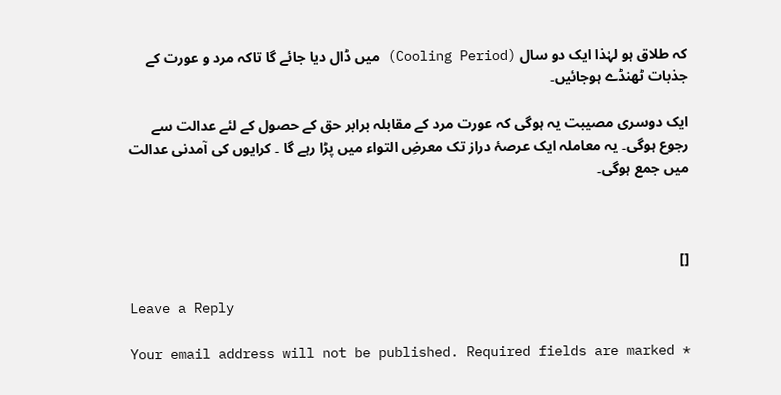کہ طلاق ہو لہٰذا ایک دو سال (Cooling Period) میں ڈال دیا جائے گا تاکہ مرد و عورت کے جذبات ٹھنڈے ہوجائیں۔

ایک دوسری مصیبت یہ ہوگی کہ عورت مرد کے مقابلہ برابر حق کے حصول کے لئے عدالت سے رجوع ہوگی۔ یہ معاملہ ایک عرصۂ دراز تک معرضِ التواء میں پڑا رہے گا ۔ کرایوں کی آمدنی عدالت میں جمع ہوگی۔



[]

Leave a Reply

Your email address will not be published. Required fields are marked *